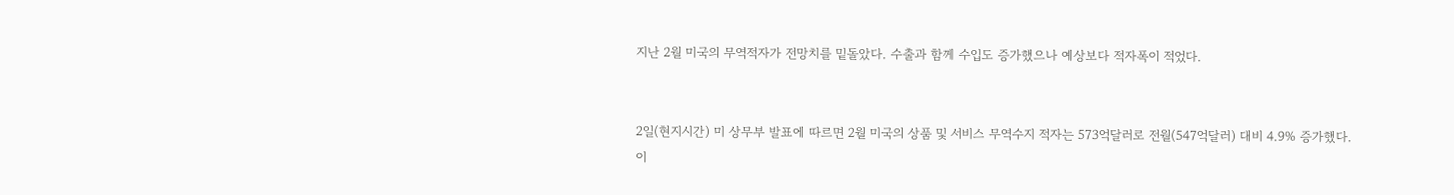지난 2월 미국의 무역적자가 전망치를 밑돌았다. 수출과 함께 수입도 증가했으나 예상보다 적자폭이 적었다.


2일(현지시간) 미 상무부 발표에 따르면 2월 미국의 상품 및 서비스 무역수지 적자는 573억달러로 전월(547억달러) 대비 4.9% 증가했다. 이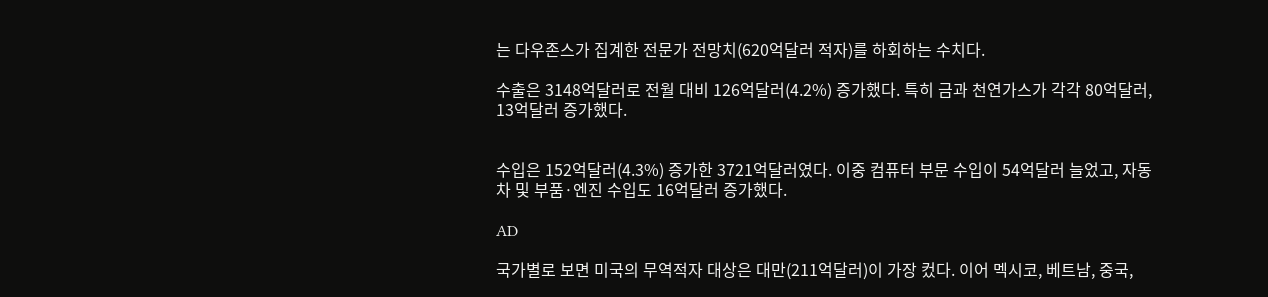는 다우존스가 집계한 전문가 전망치(620억달러 적자)를 하회하는 수치다.

수출은 3148억달러로 전월 대비 126억달러(4.2%) 증가했다. 특히 금과 천연가스가 각각 80억달러, 13억달러 증가했다.


수입은 152억달러(4.3%) 증가한 3721억달러였다. 이중 컴퓨터 부문 수입이 54억달러 늘었고, 자동차 및 부품·엔진 수입도 16억달러 증가했다.

AD

국가별로 보면 미국의 무역적자 대상은 대만(211억달러)이 가장 컸다. 이어 멕시코, 베트남, 중국,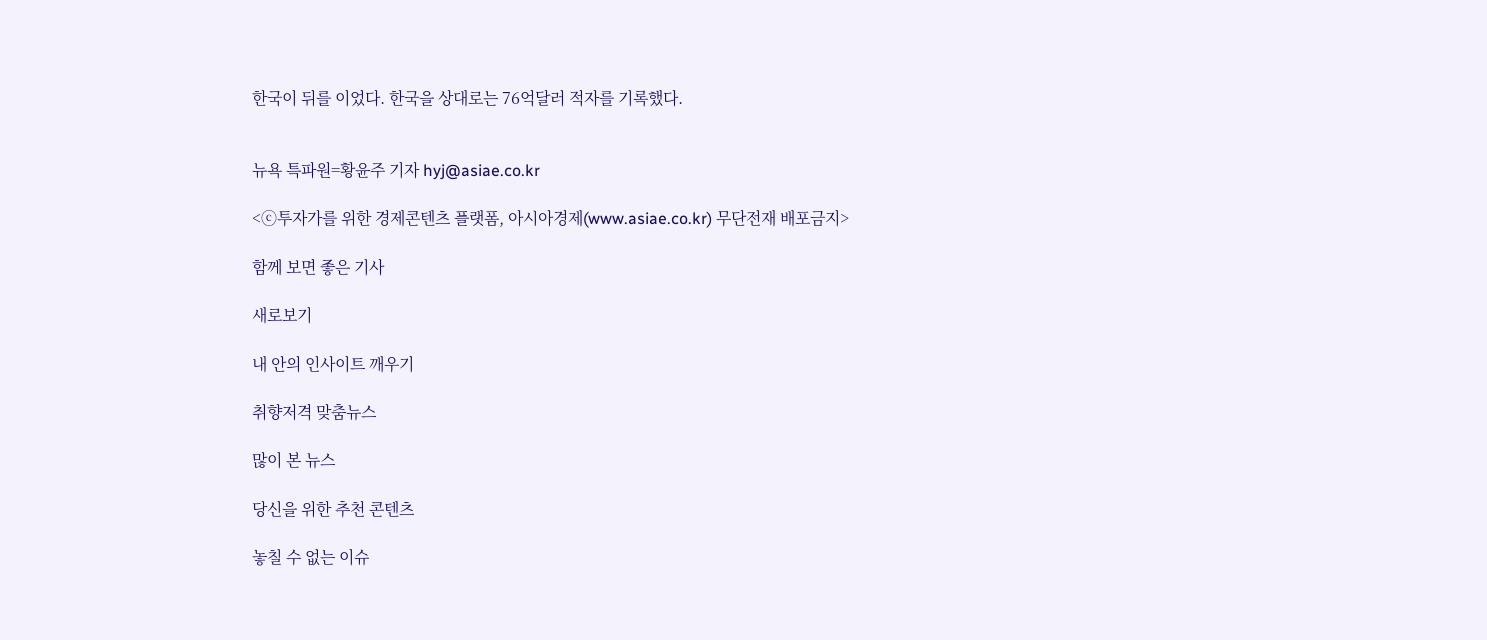한국이 뒤를 이었다. 한국을 상대로는 76억달러 적자를 기록했다.


뉴욕 특파원=황윤주 기자 hyj@asiae.co.kr

<ⓒ투자가를 위한 경제콘텐츠 플랫폼, 아시아경제(www.asiae.co.kr) 무단전재 배포금지>

함께 보면 좋은 기사

새로보기

내 안의 인사이트 깨우기

취향저격 맞춤뉴스

많이 본 뉴스

당신을 위한 추천 콘텐츠

놓칠 수 없는 이슈